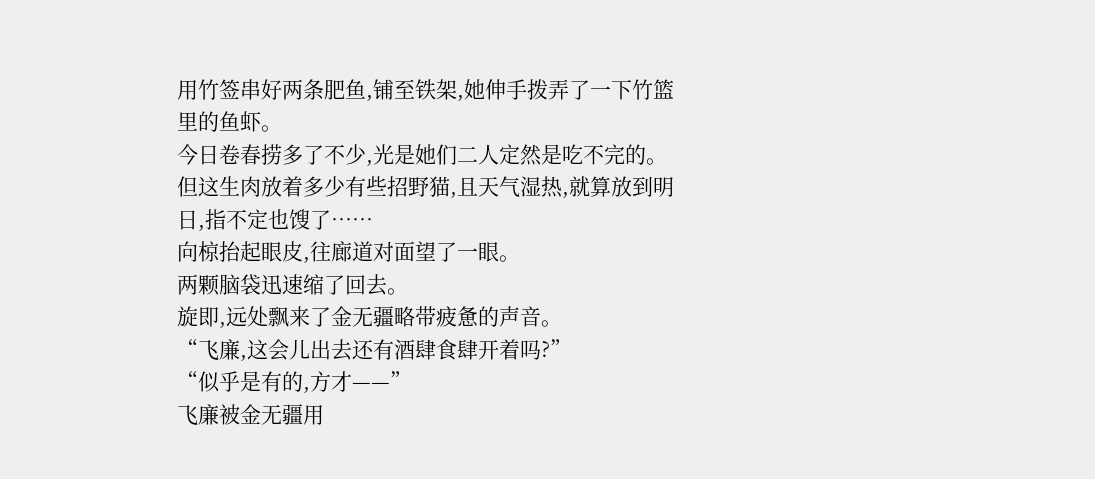用竹签串好两条肥鱼,铺至铁架,她伸手拨弄了一下竹篮里的鱼虾。
今日卷春捞多了不少,光是她们二人定然是吃不完的。
但这生肉放着多少有些招野猫,且天气湿热,就算放到明日,指不定也馊了……
向椋抬起眼皮,往廊道对面望了一眼。
两颗脑袋迅速缩了回去。
旋即,远处飘来了金无疆略带疲惫的声音。
“飞廉,这会儿出去还有酒肆食肆开着吗?”
“似乎是有的,方才——”
飞廉被金无疆用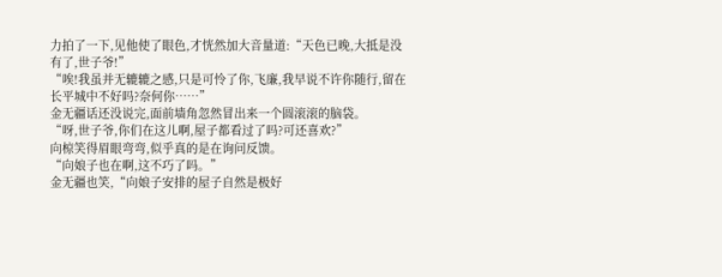力拍了一下,见他使了眼色,才恍然加大音量道:“天色已晚,大抵是没有了,世子爷!”
“唉!我虽并无辘辘之感,只是可怜了你,飞廉,我早说不许你随行,留在长平城中不好吗?奈何你……”
金无疆话还没说完,面前墙角忽然冒出来一个圆滚滚的脑袋。
“呀,世子爷,你们在这儿啊,屋子都看过了吗?可还喜欢?”
向椋笑得眉眼弯弯,似乎真的是在询问反馈。
“向娘子也在啊,这不巧了吗。”
金无疆也笑,“向娘子安排的屋子自然是极好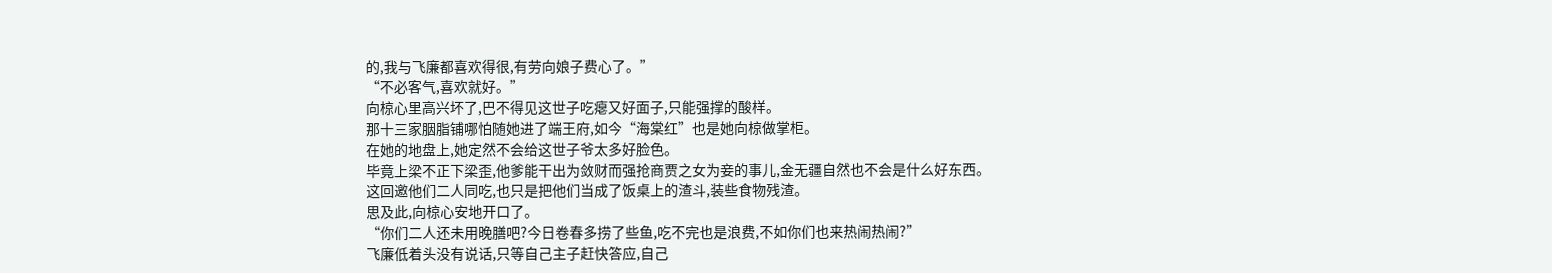的,我与飞廉都喜欢得很,有劳向娘子费心了。”
“不必客气,喜欢就好。”
向椋心里高兴坏了,巴不得见这世子吃瘪又好面子,只能强撑的酸样。
那十三家胭脂铺哪怕随她进了端王府,如今“海棠红”也是她向椋做掌柜。
在她的地盘上,她定然不会给这世子爷太多好脸色。
毕竟上梁不正下梁歪,他爹能干出为敛财而强抢商贾之女为妾的事儿,金无疆自然也不会是什么好东西。
这回邀他们二人同吃,也只是把他们当成了饭桌上的渣斗,装些食物残渣。
思及此,向椋心安地开口了。
“你们二人还未用晚膳吧?今日卷春多捞了些鱼,吃不完也是浪费,不如你们也来热闹热闹?”
飞廉低着头没有说话,只等自己主子赶快答应,自己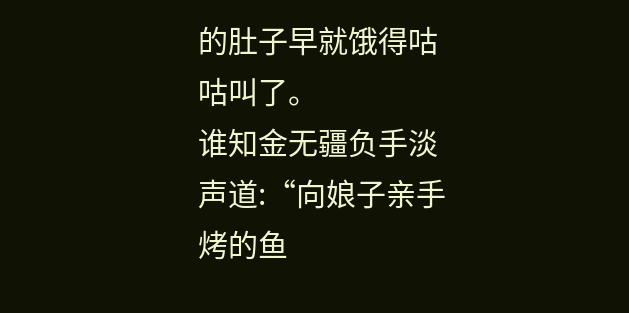的肚子早就饿得咕咕叫了。
谁知金无疆负手淡声道:“向娘子亲手烤的鱼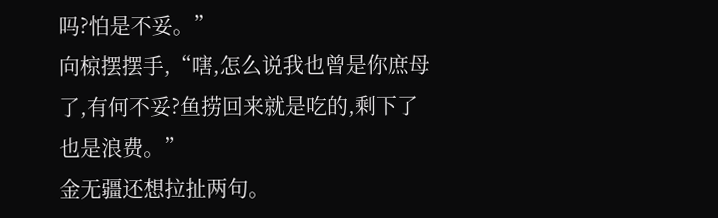吗?怕是不妥。”
向椋摆摆手,“嗐,怎么说我也曾是你庶母了,有何不妥?鱼捞回来就是吃的,剩下了也是浪费。”
金无疆还想拉扯两句。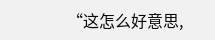“这怎么好意思,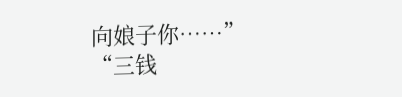向娘子你……”
“三钱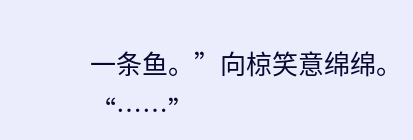一条鱼。”向椋笑意绵绵。
“……”